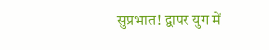सुप्रभात! द्वापर युग में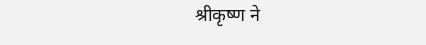श्रीकृष्ण ने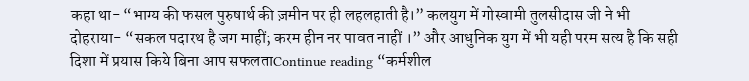कहा था- “भाग्य की फसल पुरुषार्थ की ज़मीन पर ही लहलहाती है।” कलयुग में गोस्वामी तुलसीदास जी ने भी दोहराया- “सकल पदारथ है जग माहीं; करम हीन नर पावत नाहीं ।” और आधुनिक युग में भी यही परम सत्य है कि सही दिशा में प्रयास किये बिना आप सफलताContinue reading “कर्मशील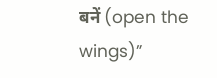बनें (open the wings)”